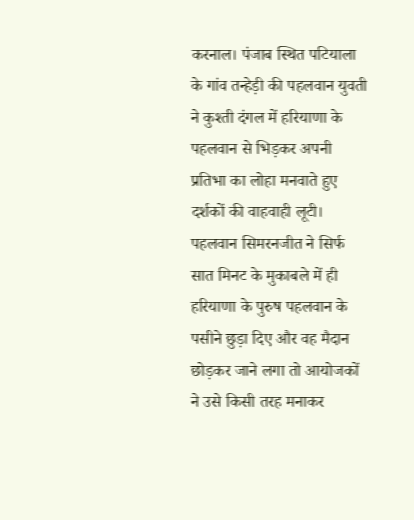करनाल। पंजाब स्थित पटियाला के गांव तन्हेड़ी की पहलवान युवती ने कुश्ती दंगल में हरियाणा के पहलवान से भिड़कर अपनी प्रतिभा का लोहा मनवाते हुए दर्शकों की वाहवाही लूटी।
पहलवान सिमरनजीत ने सिर्फ सात मिनट के मुकाबले में ही हरियाणा के पुरुष पहलवान के पसीने छुड़ा दिए और वह मैदान छोड़कर जाने लगा तो आयोजकों ने उसे किसी तरह मनाकर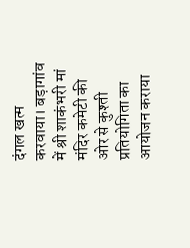दंगल खत्म करवाया। बड़ागांव में श्री शाकंभरी मां मंदिर कमेटी की ओर से कुश्ती प्रतियोगिता का आयोजन कराया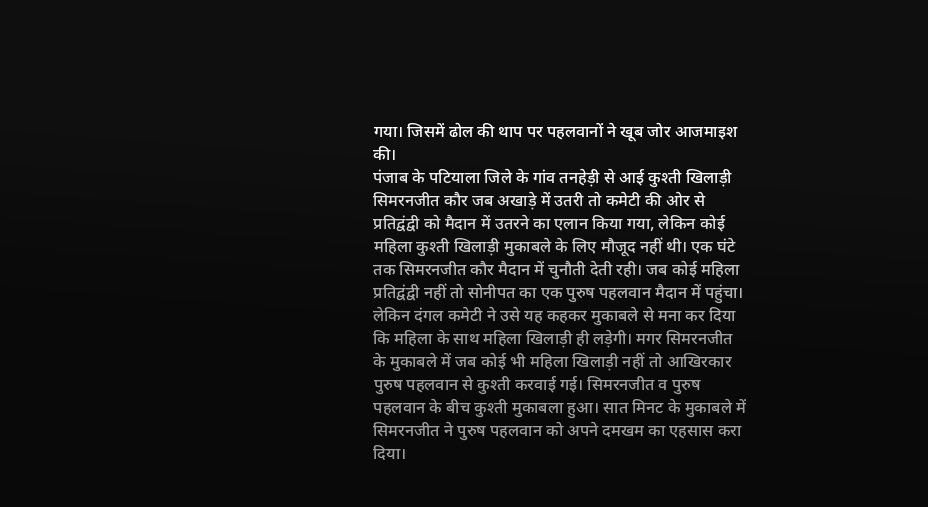गया। जिसमें ढोल की थाप पर पहलवानों ने खूब जोर आजमाइश की।
पंजाब के पटियाला जिले के गांव तनहेड़ी से आई कुश्ती खिलाड़ी सिमरनजीत कौर जब अखाड़े में उतरी तो कमेटी की ओर से प्रतिद्वंद्वी को मैदान में उतरने का एलान किया गया, लेकिन कोई महिला कुश्ती खिलाड़ी मुकाबले के लिए मौजूद नहीं थी। एक घंटे तक सिमरनजीत कौर मैदान में चुनौती देती रही। जब कोई महिला प्रतिद्वंद्वी नहीं तो सोनीपत का एक पुरुष पहलवान मैदान में पहुंचा। लेकिन दंगल कमेटी ने उसे यह कहकर मुकाबले से मना कर दिया कि महिला के साथ महिला खिलाड़ी ही लड़ेगी। मगर सिमरनजीत के मुकाबले में जब कोई भी महिला खिलाड़ी नहीं तो आखिरकार पुरुष पहलवान से कुश्ती करवाई गई। सिमरनजीत व पुरुष पहलवान के बीच कुश्ती मुकाबला हुआ। सात मिनट के मुकाबले में सिमरनजीत ने पुरुष पहलवान को अपने दमखम का एहसास करा दिया।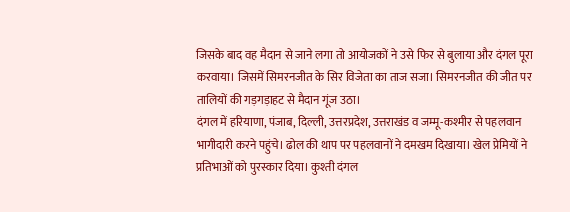जिसके बाद वह मैदान से जाने लगा तो आयोजकों ने उसे फिर से बुलाया और दंगल पूरा करवाया। जिसमें सिमरनजीत के सिर विजेता का ताज सजा। सिमरनजीत की जीत पर तालियों की गड़गड़ाहट से मैदान गूंज उठा।
दंगल में हरियाणा, पंजाब, दिल्ली, उत्तरप्रदेश, उत्तराखंड व जम्मू-कश्मीर से पहलवान भागीदारी करने पहुंचे। ढोल की थाप पर पहलवानों ने दमखम दिखाया। खेल प्रेमियों ने प्रतिभाओं को पुरस्कार दिया। कुश्ती दंगल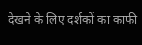देखने के लिए दर्शकों का काफी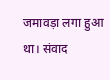जमावड़ा लगा हुआ था। संवाद